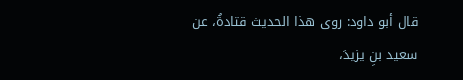قال أبو داود: روى هذا الحديث قتادةُ، عن سعيد بنِ يزيدَ،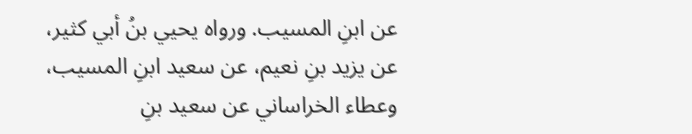عن ابنِ المسيب. ورواه يحيي بنُ أبي كثير، عن يزيد بنِ نعيم، عن سعيد ابنِ المسيب، وعطاء الخراساني عن سعيد بنِ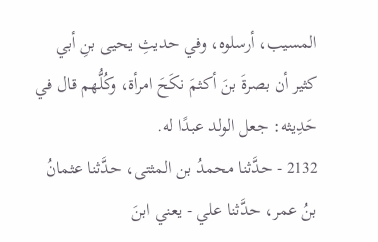المسيب، أرسلوه، وفي حديثِ يحيى بنِ أبي كثير أن بصرةَ بنَ أكثمَ نكَحَ امرأة، وكُلُّهم قال في حَدِيثه: جعل الولد عبدًا له.
2132 - حدَّثنا محمدُ بن المثتى، حدَّثنا عثمانُ بنُ عمر، حدَّثنا علي - يعني ابنَ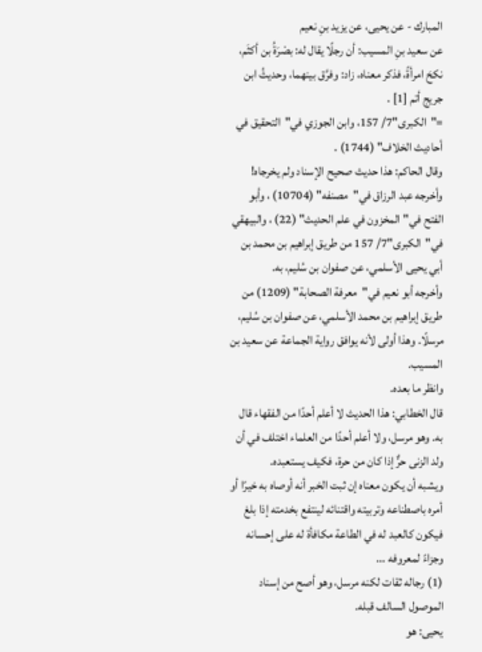المبارك - عن يحيى، عن يزيد بنِ نعيم
عن سعيد بنِ المسيب: أن رجلًا يقال له: بصْرَةُ بن أكثَم، نكحَ امرأةً، فذكر معناه، زاد: وفرَّق بينهما، وحديثُ ابن جريج أتم [1] .
="الكبرى"7/ 157، وابن الجوزي في"التحقيق في أحاديث الخلاف" (1744) .
وقال الحاكم: هذا حديث صحيح الإسناد ولم يخرجاه!
وأخرجه عبد الرزاق في"مصنفه" (10704) ، وأبو الفتح في"المخزون في علم الحديث" (22) ، والبيهقي في"الكبرى"7/ 157 من طريق إبراهيم بن محمد بن أبي يحيى الأسلمي، عن صفوان بن سُليم، به.
وأخرجه أبو نعيم في"معرفة الصحابة" (1209) من طريق إبراهيم بن محمد الأسلمي، عن صفوان بن سُليم، مرسلًا. وهذا أولى لأنه يوافق رواية الجماعة عن سعيد بن المسيب.
وانظر ما بعده.
قال الخطابي: هذا الحديث لا أعلم أحدًا من الفقهاء قال به. وهو مرسل، ولا أعلم أحدًا من العلماء اختلف في أن ولد الزنى حرٌّ إذا كان من حرة، فكيف يستعبده.
ويشبه أن يكون معناه إن ثبت الخبر أنه أوصاه به خيرًا أو أمره باصطناعه وتربيته واقتنائه لينتفع بخدمته إذا بلغ فيكون كالعبد له في الطاعة مكافأة له على إحسانه وجزاءً لمعروفه ...
(1) رجاله ثقات لكنه مرسل، وهو أصح من إسناد الموصول السالف قبله.
يحيى: هو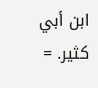ابن أبي كثير. =